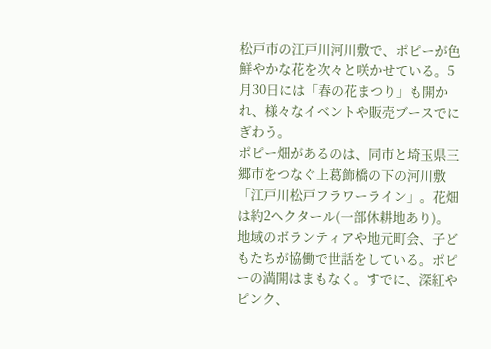松戸市の江戸川河川敷で、ポピーが色鮮やかな花を次々と咲かせている。5月30日には「春の花まつり」も開かれ、様々なイベントや販売ブースでにぎわう。
ポピー畑があるのは、同市と埼玉県三郷市をつなぐ上葛飾橋の下の河川敷「江戸川松戸フラワーライン」。花畑は約2ヘクタール(一部休耕地あり)。地域のボランティアや地元町会、子どもたちが協働で世話をしている。ポピーの満開はまもなく。すでに、深紅やピンク、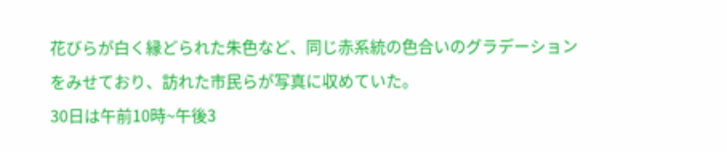花びらが白く縁どられた朱色など、同じ赤系統の色合いのグラデーションをみせており、訪れた市民らが写真に収めていた。
30日は午前10時~午後3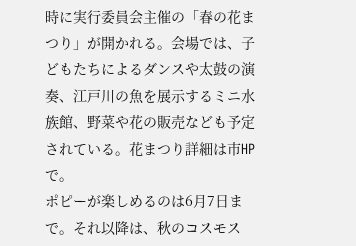時に実行委員会主催の「春の花まつり」が開かれる。会場では、子どもたちによるダンスや太鼓の演奏、江戸川の魚を展示するミニ水族館、野菜や花の販売なども予定されている。花まつり詳細は市HPで。
ポピーが楽しめるのは6月7日まで。それ以降は、秋のコスモス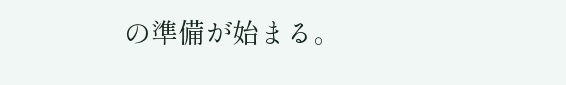の準備が始まる。